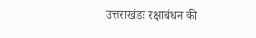उत्तराखंडः रक्षाबंधन की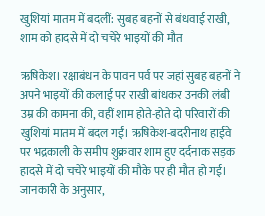खुशियां मातम में बदलीं: सुबह बहनों से बंधवाई राखी, शाम को हादसे में दो चचेरे भाइयों की मौत

ऋषिकेश। रक्षाबंधन के पावन पर्व पर जहां सुबह बहनों ने अपने भाइयों की कलाई पर राखी बांधकर उनकी लंबी उम्र की कामना की, वहीं शाम होते-होते दो परिवारों की खुशियां मातम में बदल गईं। ऋषिकेश-बदरीनाथ हाईवे पर भद्रकाली के समीप शुक्रवार शाम हुए दर्दनाक सड़क हादसे में दो चचेरे भाइयों की मौके पर ही मौत हो गई।
जानकारी के अनुसार,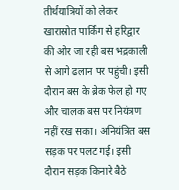तीर्थयात्रियों को लेकर खारास्रोत पार्किंग से हरिद्वार की ओर जा रही बस भद्रकाली से आगे ढलान पर पहुंची। इसी दौरान बस के ब्रेक फेल हो गए और चालक बस पर नियंत्रण नहीं रख सका। अनियंत्रित बस सड़क पर पलट गई। इसी दौरान सड़क किनारे बैठे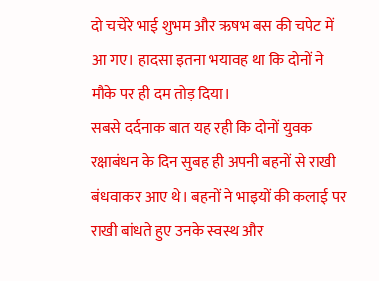दो चचेरे भाई शुभम और ऋषभ बस की चपेट में आ गए। हादसा इतना भयावह था कि दोनों ने मौके पर ही दम तोड़ दिया।
सबसे दर्दनाक बात यह रही कि दोनों युवक रक्षाबंधन के दिन सुबह ही अपनी बहनों से राखी बंधवाकर आए थे। बहनों ने भाइयों की कलाई पर राखी बांधते हुए उनके स्वस्थ और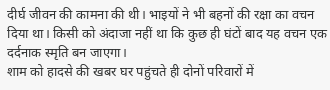दीर्घ जीवन की कामना की थी। भाइयों ने भी बहनों की रक्षा का वचन दिया था। किसी को अंदाजा नहीं था कि कुछ ही घंटों बाद यह वचन एक दर्दनाक स्मृति बन जाएगा।
शाम को हादसे की खबर घर पहुंचते ही दोनों परिवारों में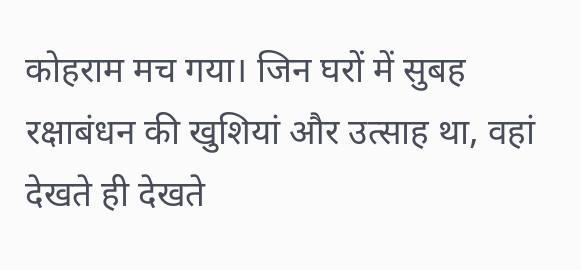कोहराम मच गया। जिन घरों में सुबह रक्षाबंधन की खुशियां और उत्साह था, वहां देखते ही देखते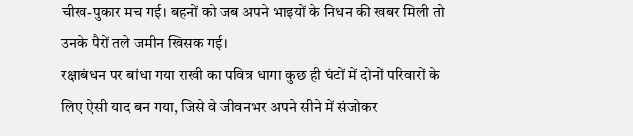चीख-पुकार मच गई। बहनों को जब अपने भाइयों के निधन की खबर मिली तो उनके पैरों तले जमीन खिसक गई।
रक्षाबंधन पर बांधा गया राखी का पवित्र धागा कुछ ही घंटों में दोनों परिवारों के लिए ऐसी याद बन गया, जिसे वे जीवनभर अपने सीने में संजोकर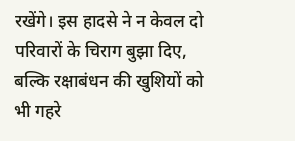रखेंगे। इस हादसे ने न केवल दो परिवारों के चिराग बुझा दिए, बल्कि रक्षाबंधन की खुशियों को भी गहरे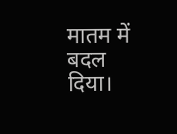मातम में बदल दिया।